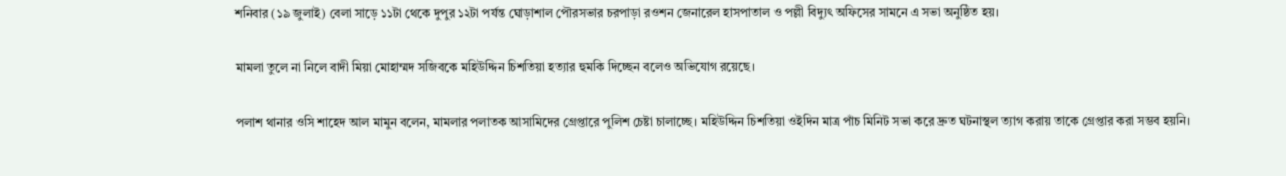শনিবার (১৯ জুলাই) বেলা সাড়ে ১১টা থেকে দুপুর ১২টা পর্যন্ত ঘোড়াশাল পৌরসভার চরপাড়া রওশন জেনারেল হাসপাতাল ও পল্লী বিদ্যুৎ অফিসের সামনে এ সভা অনুষ্ঠিত হয়।

মামলা তুলে না নিলে বাদী মিয়া মোহাম্মদ সজিবকে মহিউদ্দিন চিশতিয়া হত্যার হুমকি দিচ্ছেন বলেও অভিযোগ রয়েছে।

পলাশ থানার ওসি শাহেদ আল মামুন বলেন, মামলার পলাতক আসামিদের গ্রেপ্তারে পুলিশ চেষ্টা চালাচ্ছে। মহিউদ্দিন চিশতিয়া ওইদিন মাত্র পাঁচ মিনিট সভা করে দ্রুত ঘটনাস্থল ত্যাগ করায় তাকে গ্রেপ্তার করা সম্ভব হয়নি।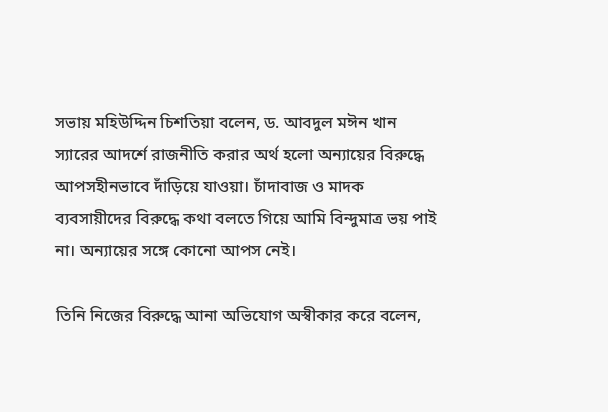সভায় মহিউদ্দিন চিশতিয়া বলেন, ড. আবদুল মঈন খান স্যারের আদর্শে রাজনীতি করার অর্থ হলো অন্যায়ের বিরুদ্ধে আপসহীনভাবে দাঁড়িয়ে যাওয়া। চাঁদাবাজ ও মাদক ব্যবসায়ীদের বিরুদ্ধে কথা বলতে গিয়ে আমি বিন্দুমাত্র ভয় পাই না। অন্যায়ের সঙ্গে কোনো আপস নেই।

তিনি নিজের বিরুদ্ধে আনা অভিযোগ অস্বীকার করে বলেন,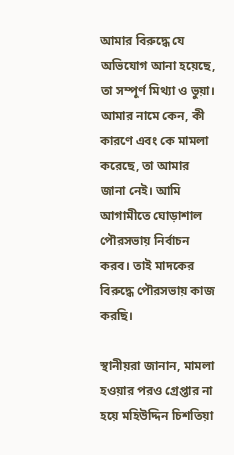আমার বিরুদ্ধে যে অভিযোগ আনা হয়েছে, তা সম্পূর্ণ মিথ্যা ও ভুয়া। আমার নামে কেন, কী কারণে এবং কে মামলা করেছে, তা আমার জানা নেই। আমি আগামীতে ঘোড়াশাল পৌরসভায় নির্বাচন করব। তাই মাদকের বিরুদ্ধে পৌরসভায় কাজ করছি।

স্থানীয়রা জানান, মামলা হওয়ার পরও গ্রেপ্তার না হয়ে মহিউদ্দিন চিশতিয়া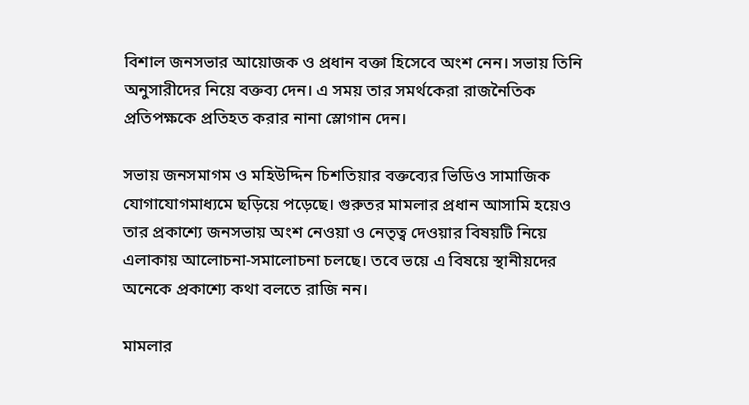বিশাল জনসভার আয়োজক ও প্রধান বক্তা হিসেবে অংশ নেন। সভায় তিনি অনুসারীদের নিয়ে বক্তব্য দেন। এ সময় তার সমর্থকেরা রাজনৈতিক প্রতিপক্ষকে প্রতিহত করার নানা স্লোগান দেন।

সভায় জনসমাগম ও মহিউদ্দিন চিশতিয়ার বক্তব্যের ভিডিও সামাজিক যোগাযোগমাধ্যমে ছড়িয়ে পড়েছে। গুরুতর মামলার প্রধান আসামি হয়েও তার প্রকাশ্যে জনসভায় অংশ নেওয়া ও নেতৃত্ব দেওয়ার বিষয়টি নিয়ে এলাকায় আলোচনা-সমালোচনা চলছে। তবে ভয়ে এ বিষয়ে স্থানীয়দের অনেকে প্রকাশ্যে কথা বলতে রাজি নন।

মামলার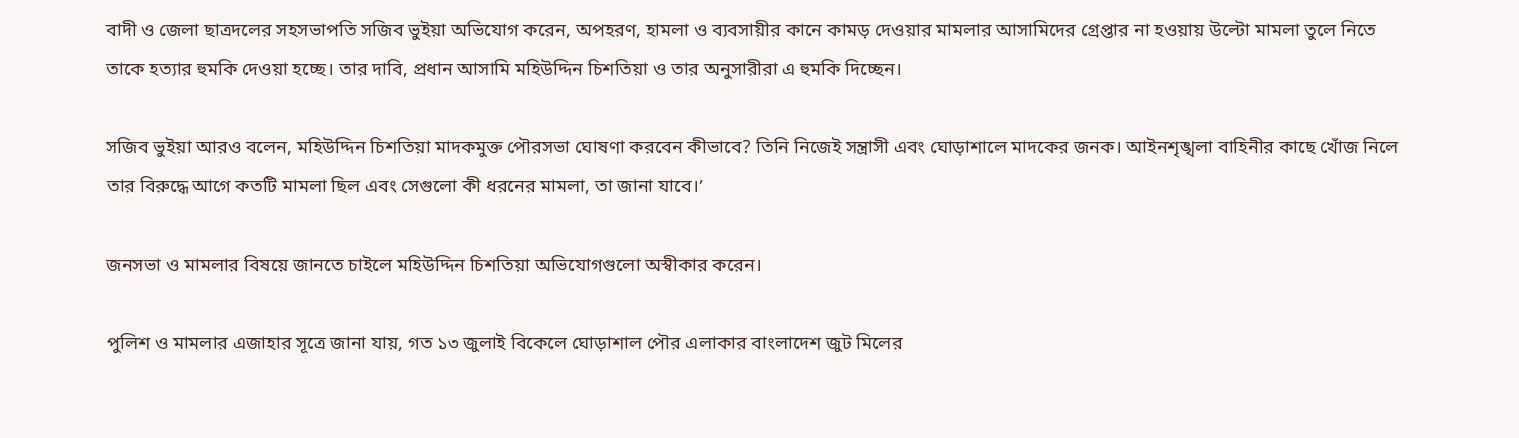বাদী ও জেলা ছাত্রদলের সহসভাপতি সজিব ভুইয়া অভিযোগ করেন, অপহরণ, হামলা ও ব্যবসায়ীর কানে কামড় দেওয়ার মামলার আসামিদের গ্রেপ্তার না হওয়ায় উল্টো মামলা তুলে নিতে তাকে হত্যার হুমকি দেওয়া হচ্ছে। তার দাবি, প্রধান আসামি মহিউদ্দিন চিশতিয়া ও তার অনুসারীরা এ হুমকি দিচ্ছেন।

সজিব ভুইয়া আরও বলেন, মহিউদ্দিন চিশতিয়া মাদকমুক্ত পৌরসভা ঘোষণা করবেন কীভাবে? তিনি নিজেই সন্ত্রাসী এবং ঘোড়াশালে মাদকের জনক। আইনশৃঙ্খলা বাহিনীর কাছে খোঁজ নিলে তার বিরুদ্ধে আগে কতটি মামলা ছিল এবং সেগুলো কী ধরনের মামলা, তা জানা যাবে।’

জনসভা ও মামলার বিষয়ে জানতে চাইলে মহিউদ্দিন চিশতিয়া অভিযোগগুলো অস্বীকার করেন।

পুলিশ ও মামলার এজাহার সূত্রে জানা যায়, গত ১৩ জুলাই বিকেলে ঘোড়াশাল পৌর এলাকার বাংলাদেশ জুট মিলের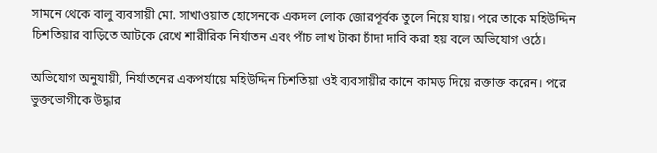সামনে থেকে বালু ব্যবসায়ী মো. সাখাওয়াত হোসেনকে একদল লোক জোরপূর্বক তুলে নিয়ে যায়। পরে তাকে মহিউদ্দিন চিশতিয়ার বাড়িতে আটকে রেখে শারীরিক নির্যাতন এবং পাঁচ লাখ টাকা চাঁদা দাবি করা হয় বলে অভিযোগ ওঠে।

অভিযোগ অনুযায়ী, নির্যাতনের একপর্যায়ে মহিউদ্দিন চিশতিয়া ওই ব্যবসায়ীর কানে কামড় দিয়ে রক্তাক্ত করেন। পরে ভুক্তভোগীকে উদ্ধার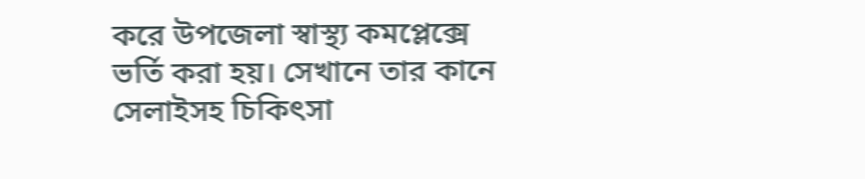করে উপজেলা স্বাস্থ্য কমপ্লেক্সে ভর্তি করা হয়। সেখানে তার কানে সেলাইসহ চিকিৎসা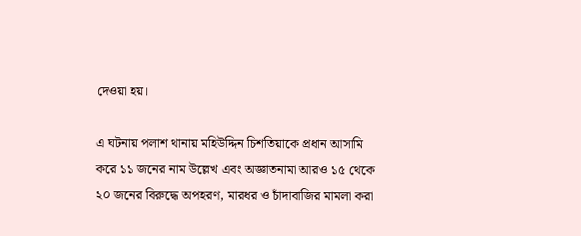দেওয়া হয়।

এ ঘটনায় পলাশ থানায় মহিউদ্দিন চিশতিয়াকে প্রধান আসামি করে ১১ জনের নাম উল্লেখ এবং অজ্ঞাতনামা আরও ১৫ থেকে ২০ জনের বিরুদ্ধে অপহরণ, মারধর ও চাঁদাবাজির মামলা করা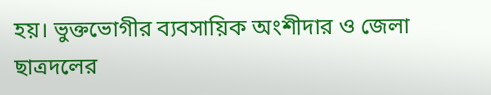হয়। ভুক্তভোগীর ব্যবসায়িক অংশীদার ও জেলা ছাত্রদলের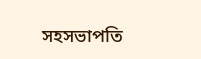সহসভাপতি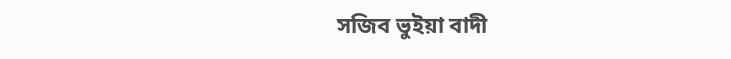সজিব ভুইয়া বাদী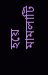হয়ে মামলাটি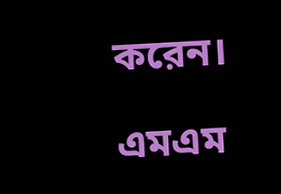করেন।

এমএম